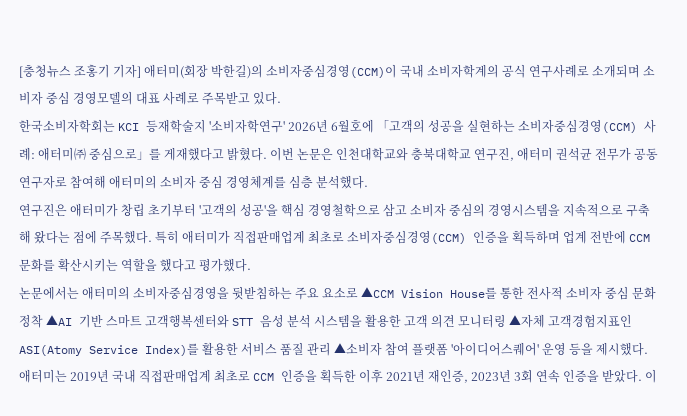[충청뉴스 조홍기 기자] 애터미(회장 박한길)의 소비자중심경영(CCM)이 국내 소비자학계의 공식 연구사례로 소개되며 소비자 중심 경영모델의 대표 사례로 주목받고 있다.
한국소비자학회는 KCI 등재학술지 '소비자학연구' 2026년 6월호에 「고객의 성공을 실현하는 소비자중심경영(CCM) 사례: 애터미㈜ 중심으로」를 게재했다고 밝혔다. 이번 논문은 인천대학교와 충북대학교 연구진, 애터미 권석균 전무가 공동 연구자로 참여해 애터미의 소비자 중심 경영체계를 심층 분석했다.
연구진은 애터미가 창립 초기부터 '고객의 성공'을 핵심 경영철학으로 삼고 소비자 중심의 경영시스템을 지속적으로 구축해 왔다는 점에 주목했다. 특히 애터미가 직접판매업계 최초로 소비자중심경영(CCM) 인증을 획득하며 업계 전반에 CCM 문화를 확산시키는 역할을 했다고 평가했다.
논문에서는 애터미의 소비자중심경영을 뒷받침하는 주요 요소로 ▲CCM Vision House를 통한 전사적 소비자 중심 문화 정착 ▲AI 기반 스마트 고객행복센터와 STT 음성 분석 시스템을 활용한 고객 의견 모니터링 ▲자체 고객경험지표인 ASI(Atomy Service Index)를 활용한 서비스 품질 관리 ▲소비자 참여 플랫폼 '아이디어스퀘어' 운영 등을 제시했다.
애터미는 2019년 국내 직접판매업계 최초로 CCM 인증을 획득한 이후 2021년 재인증, 2023년 3회 연속 인증을 받았다. 이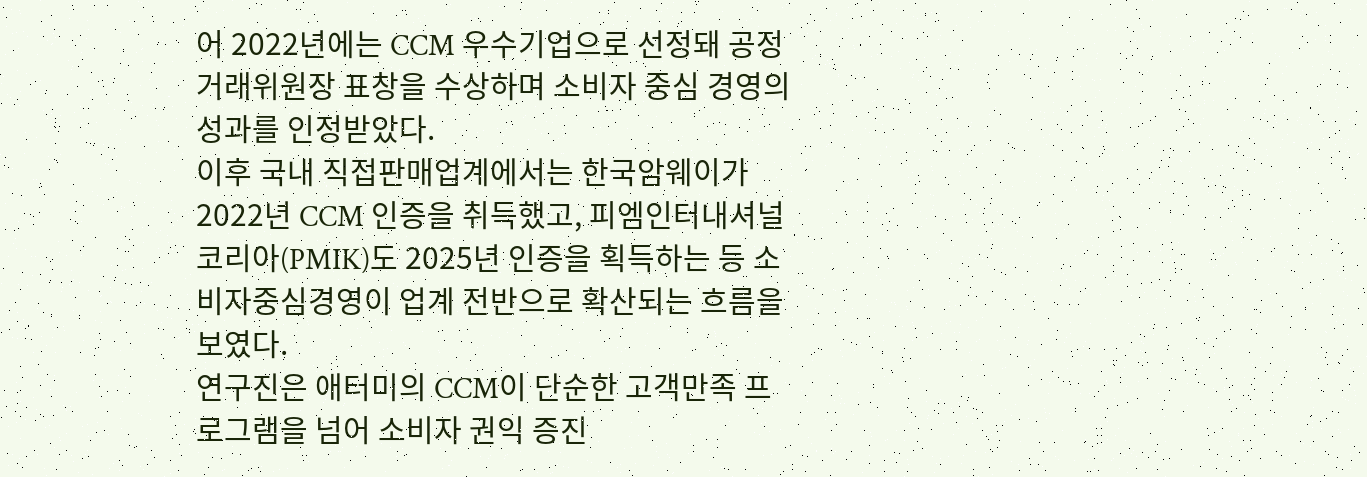어 2022년에는 CCM 우수기업으로 선정돼 공정거래위원장 표창을 수상하며 소비자 중심 경영의 성과를 인정받았다.
이후 국내 직접판매업계에서는 한국암웨이가 2022년 CCM 인증을 취득했고, 피엠인터내셔널코리아(PMIK)도 2025년 인증을 획득하는 등 소비자중심경영이 업계 전반으로 확산되는 흐름을 보였다.
연구진은 애터미의 CCM이 단순한 고객만족 프로그램을 넘어 소비자 권익 증진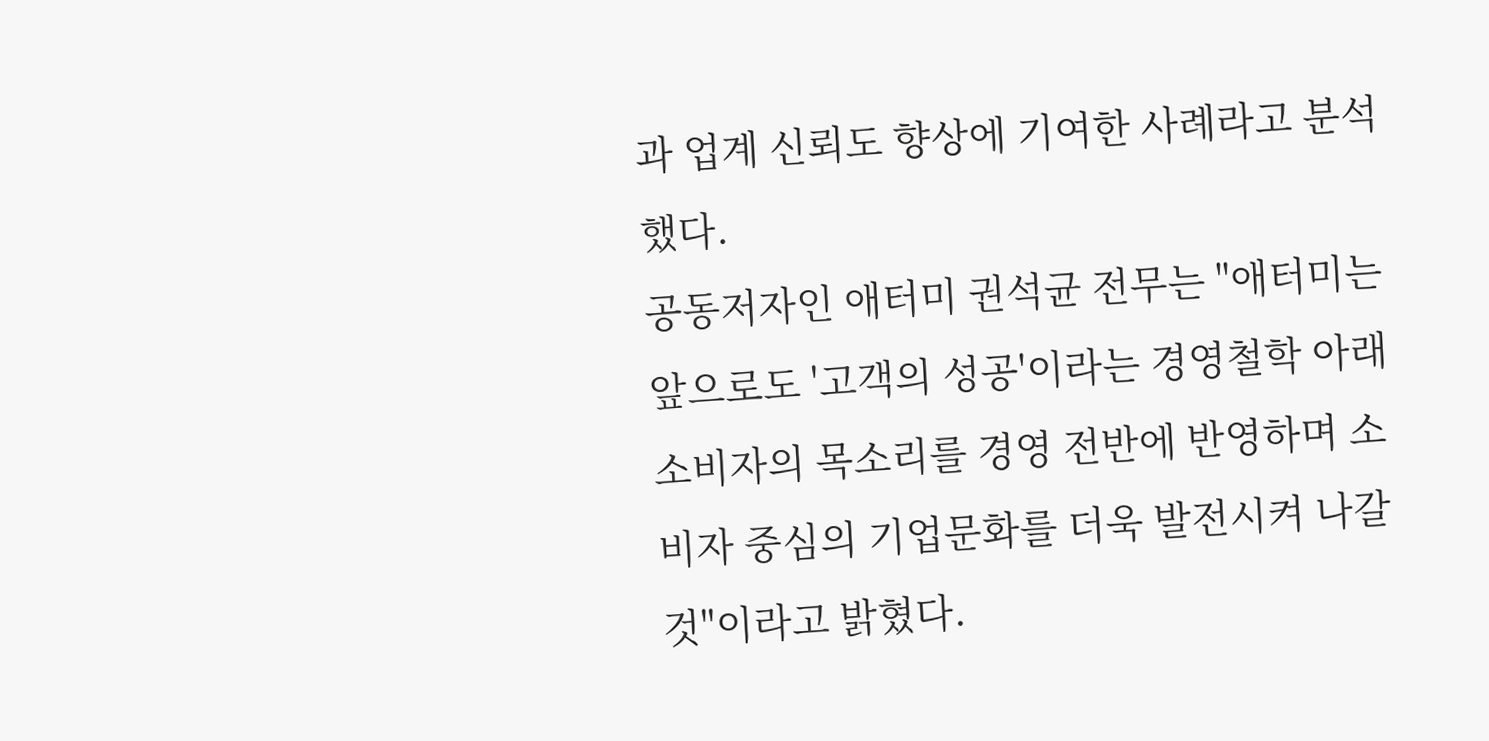과 업계 신뢰도 향상에 기여한 사례라고 분석했다.
공동저자인 애터미 권석균 전무는 "애터미는 앞으로도 '고객의 성공'이라는 경영철학 아래 소비자의 목소리를 경영 전반에 반영하며 소비자 중심의 기업문화를 더욱 발전시켜 나갈 것"이라고 밝혔다.